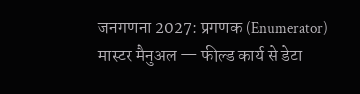जनगणना 2027: प्रगणक (Enumerator) मास्टर मैनुअल — फील्ड कार्य से डेटा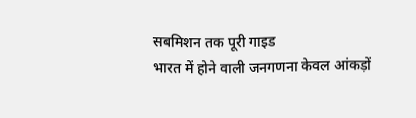सबमिशन तक पूरी गाइड
भारत में होने वाली जनगणना केवल आंकड़ों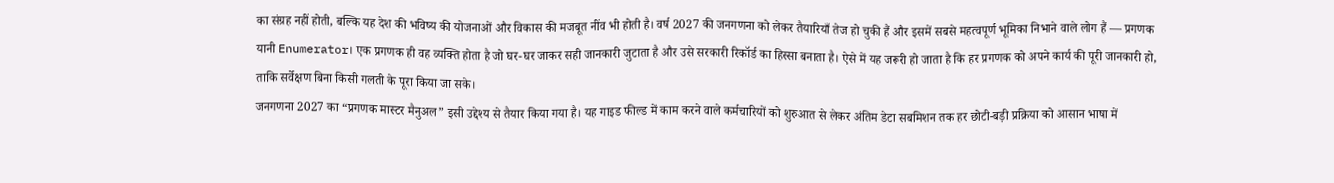का संग्रह नहीं होती, बल्कि यह देश की भविष्य की योजनाओं और विकास की मजबूत नींव भी होती है। वर्ष 2027 की जनगणना को लेकर तैयारियाँ तेज हो चुकी हैं और इसमें सबसे महत्वपूर्ण भूमिका निभाने वाले लोग हैं — प्रगणक यानी Enumerator। एक प्रगणक ही वह व्यक्ति होता है जो घर-घर जाकर सही जानकारी जुटाता है और उसे सरकारी रिकॉर्ड का हिस्सा बनाता है। ऐसे में यह जरूरी हो जाता है कि हर प्रगणक को अपने कार्य की पूरी जानकारी हो, ताकि सर्वेक्षण बिना किसी गलती के पूरा किया जा सके।
जनगणना 2027 का “प्रगणक मास्टर मैनुअल” इसी उद्देश्य से तैयार किया गया है। यह गाइड फील्ड में काम करने वाले कर्मचारियों को शुरुआत से लेकर अंतिम डेटा सबमिशन तक हर छोटी-बड़ी प्रक्रिया को आसान भाषा में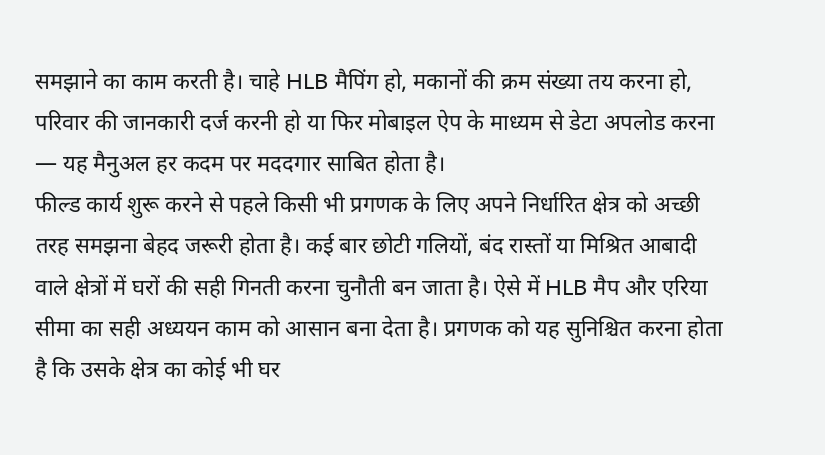समझाने का काम करती है। चाहे HLB मैपिंग हो, मकानों की क्रम संख्या तय करना हो, परिवार की जानकारी दर्ज करनी हो या फिर मोबाइल ऐप के माध्यम से डेटा अपलोड करना — यह मैनुअल हर कदम पर मददगार साबित होता है।
फील्ड कार्य शुरू करने से पहले किसी भी प्रगणक के लिए अपने निर्धारित क्षेत्र को अच्छी तरह समझना बेहद जरूरी होता है। कई बार छोटी गलियों, बंद रास्तों या मिश्रित आबादी वाले क्षेत्रों में घरों की सही गिनती करना चुनौती बन जाता है। ऐसे में HLB मैप और एरिया सीमा का सही अध्ययन काम को आसान बना देता है। प्रगणक को यह सुनिश्चित करना होता है कि उसके क्षेत्र का कोई भी घर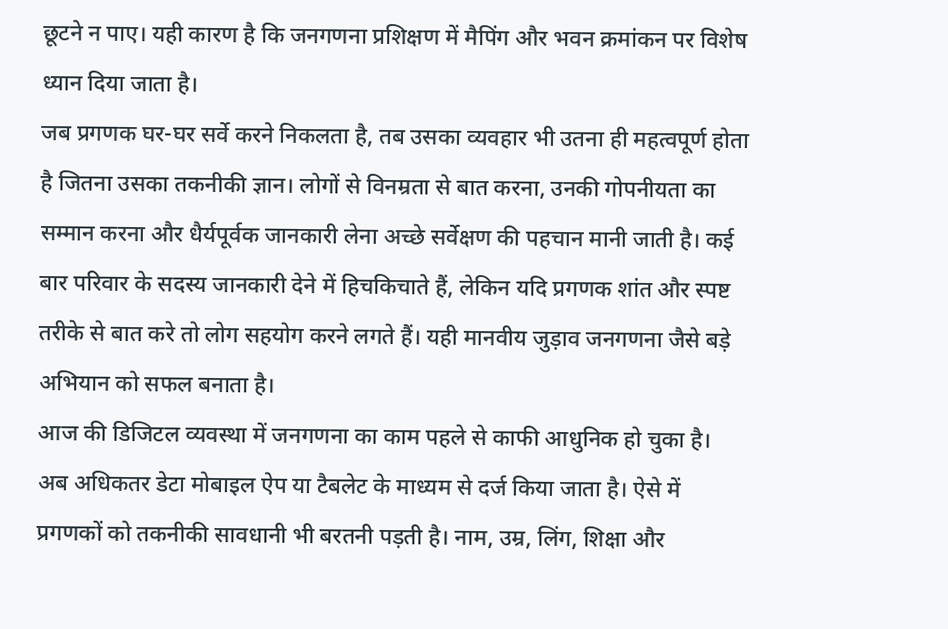छूटने न पाए। यही कारण है कि जनगणना प्रशिक्षण में मैपिंग और भवन क्रमांकन पर विशेष ध्यान दिया जाता है।
जब प्रगणक घर-घर सर्वे करने निकलता है, तब उसका व्यवहार भी उतना ही महत्वपूर्ण होता है जितना उसका तकनीकी ज्ञान। लोगों से विनम्रता से बात करना, उनकी गोपनीयता का सम्मान करना और धैर्यपूर्वक जानकारी लेना अच्छे सर्वेक्षण की पहचान मानी जाती है। कई बार परिवार के सदस्य जानकारी देने में हिचकिचाते हैं, लेकिन यदि प्रगणक शांत और स्पष्ट तरीके से बात करे तो लोग सहयोग करने लगते हैं। यही मानवीय जुड़ाव जनगणना जैसे बड़े अभियान को सफल बनाता है।
आज की डिजिटल व्यवस्था में जनगणना का काम पहले से काफी आधुनिक हो चुका है। अब अधिकतर डेटा मोबाइल ऐप या टैबलेट के माध्यम से दर्ज किया जाता है। ऐसे में प्रगणकों को तकनीकी सावधानी भी बरतनी पड़ती है। नाम, उम्र, लिंग, शिक्षा और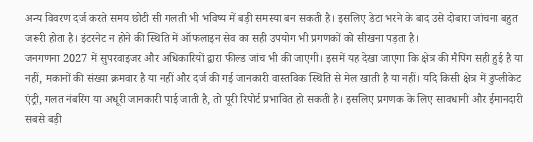अन्य विवरण दर्ज करते समय छोटी सी गलती भी भविष्य में बड़ी समस्या बन सकती है। इसलिए डेटा भरने के बाद उसे दोबारा जांचना बहुत जरूरी होता है। इंटरनेट न होने की स्थिति में ऑफलाइन सेव का सही उपयोग भी प्रगणकों को सीखना पड़ता है।
जनगणना 2027 में सुपरवाइजर और अधिकारियों द्वारा फील्ड जांच भी की जाएगी। इसमें यह देखा जाएगा कि क्षेत्र की मैपिंग सही हुई है या नहीं, मकानों की संख्या क्रमवार है या नहीं और दर्ज की गई जानकारी वास्तविक स्थिति से मेल खाती है या नहीं। यदि किसी क्षेत्र में डुप्लीकेट एंट्री, गलत नंबरिंग या अधूरी जानकारी पाई जाती है, तो पूरी रिपोर्ट प्रभावित हो सकती है। इसलिए प्रगणक के लिए सावधानी और ईमानदारी सबसे बड़ी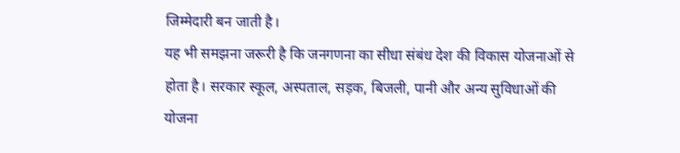जिम्मेदारी बन जाती है।
यह भी समझना जरूरी है कि जनगणना का सीधा संबंध देश की विकास योजनाओं से होता है। सरकार स्कूल, अस्पताल, सड़क, बिजली, पानी और अन्य सुविधाओं की योजना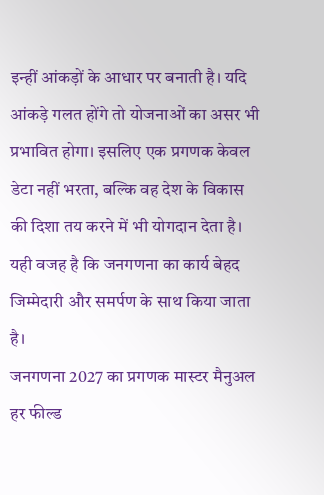इन्हीं आंकड़ों के आधार पर बनाती है। यदि आंकड़े गलत होंगे तो योजनाओं का असर भी प्रभावित होगा। इसलिए एक प्रगणक केवल डेटा नहीं भरता, बल्कि वह देश के विकास की दिशा तय करने में भी योगदान देता है। यही वजह है कि जनगणना का कार्य बेहद जिम्मेदारी और समर्पण के साथ किया जाता है।
जनगणना 2027 का प्रगणक मास्टर मैनुअल हर फील्ड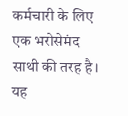कर्मचारी के लिए एक भरोसेमंद साथी की तरह है। यह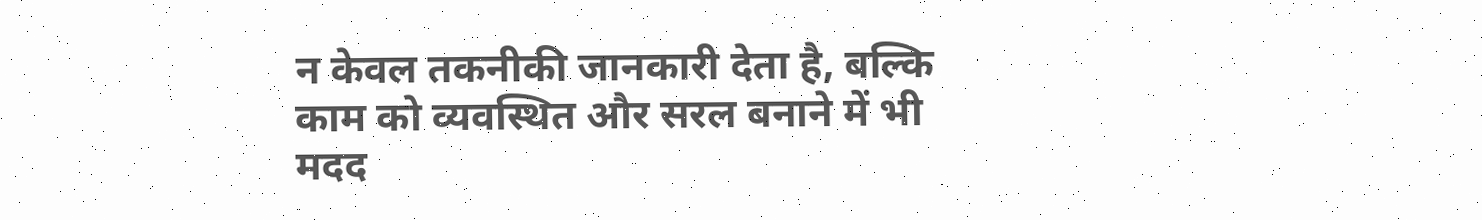न केवल तकनीकी जानकारी देता है, बल्कि काम को व्यवस्थित और सरल बनाने में भी मदद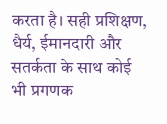करता है। सही प्रशिक्षण, धैर्य, ईमानदारी और सतर्कता के साथ कोई भी प्रगणक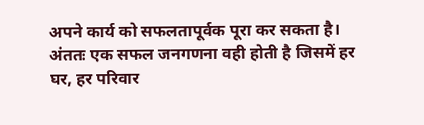अपने कार्य को सफलतापूर्वक पूरा कर सकता है। अंततः एक सफल जनगणना वही होती है जिसमें हर घर, हर परिवार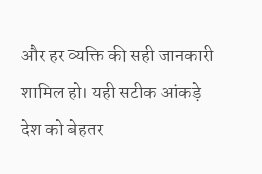और हर व्यक्ति की सही जानकारी शामिल हो। यही सटीक आंकड़े देश को बेहतर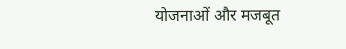योजनाओं और मजबूत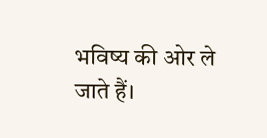भविष्य की ओर ले जाते हैं।